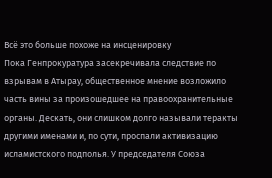Всё это больше похоже на инсценировку
Пока Генпрокуратура засекречивала следствие по взрывам в Атырау, общественное мнение возложило часть вины за произошедшее на правоохранительные органы. Дескать, они слишком долго называли теракты другими именами и, по сути, проспали активизацию исламистского подполья. У председателя Союза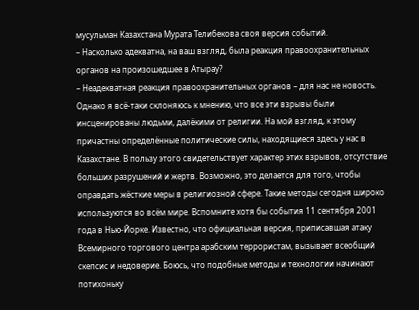мусульман Казахстана Мурата Телибекова своя версия событий.
– Насколько адекватна, на ваш взгляд, была реакция правоохранительных органов на произошедшее в Атырау?
– Неадекватная реакция правоохранительных органов – для нас не новость. Однако я всё-таки склоняюсь к мнению, что все эти взрывы были инсценированы людьми, далёкими от религии. На мой взгляд, к этому причастны определённые политические силы, находящиеся здесь у нас в Казахстане. В пользу этого свидетельствует характер этих взрывов, отсутствие больших разрушений и жертв. Возможно, это делается для того, чтобы оправдать жёсткие меры в религиозной сфере. Такие методы сегодня широко используются во всём мире. Вспомните хотя бы события 11 сентября 2001 года в Нью-Йорке. Известно, что официальная версия, приписавшая атаку Всемирного торгового центра арабским террористам, вызывает всеобщий скепсис и недоверие. Боюсь, что подобные методы и технологии начинают потихоньку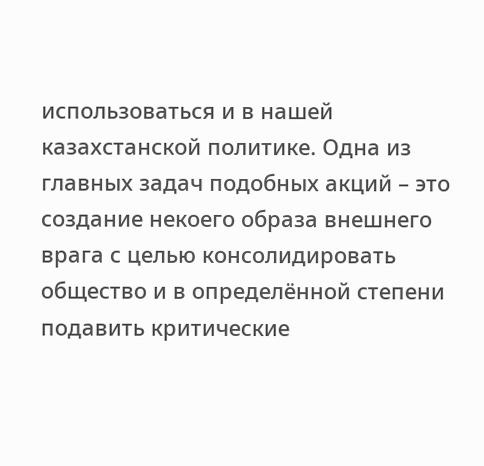использоваться и в нашей казахстанской политике. Одна из главных задач подобных акций – это создание некоего образа внешнего врага с целью консолидировать общество и в определённой степени подавить критические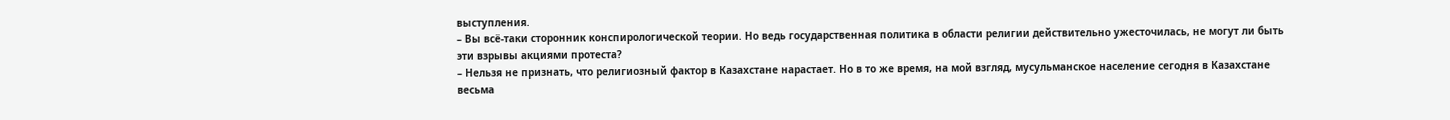выступления.
– Вы всё-таки сторонник конспирологической теории. Но ведь государственная политика в области религии действительно ужесточилась, не могут ли быть эти взрывы акциями протеста?
– Нельзя не признать, что религиозный фактор в Казахстане нарастает. Но в то же время, на мой взгляд, мусульманское население сегодня в Казахстане весьма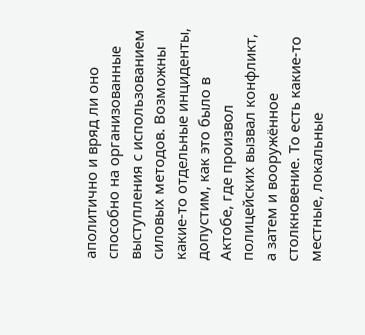аполитично и вряд ли оно способно на организованные выступления с использованием силовых методов. Возможны какие-то отдельные инциденты, допустим, как это было в Актобе, где произвол полицейских вызвал конфликт, а затем и вооружённое столкновение. То есть какие-то местные, локальные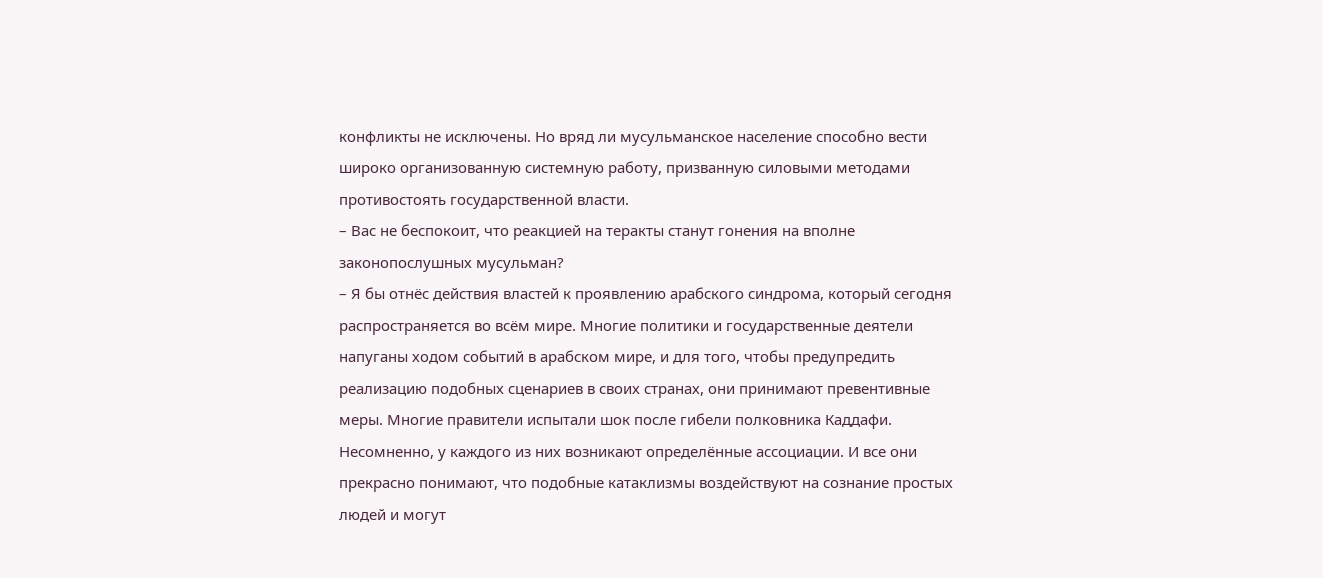конфликты не исключены. Но вряд ли мусульманское население способно вести широко организованную системную работу, призванную силовыми методами противостоять государственной власти.
– Вас не беспокоит, что реакцией на теракты станут гонения на вполне законопослушных мусульман?
– Я бы отнёс действия властей к проявлению арабского синдрома, который сегодня распространяется во всём мире. Многие политики и государственные деятели напуганы ходом событий в арабском мире, и для того, чтобы предупредить реализацию подобных сценариев в своих странах, они принимают превентивные меры. Многие правители испытали шок после гибели полковника Каддафи. Несомненно, у каждого из них возникают определённые ассоциации. И все они прекрасно понимают, что подобные катаклизмы воздействуют на сознание простых людей и могут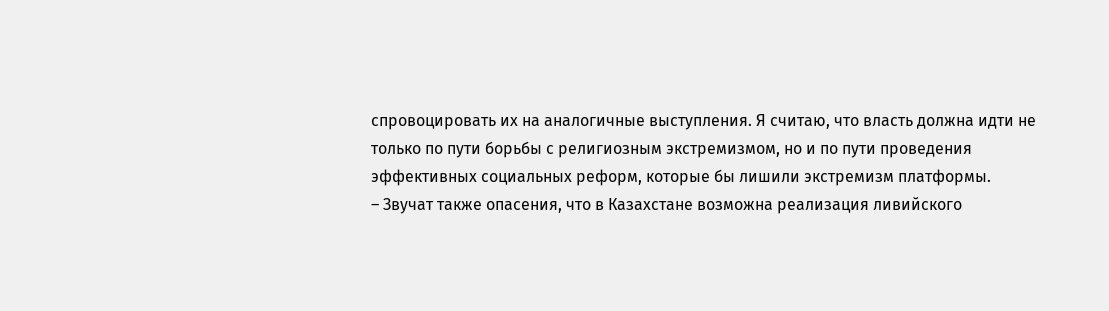спровоцировать их на аналогичные выступления. Я считаю, что власть должна идти не только по пути борьбы с религиозным экстремизмом, но и по пути проведения эффективных социальных реформ, которые бы лишили экстремизм платформы.
– Звучат также опасения, что в Казахстане возможна реализация ливийского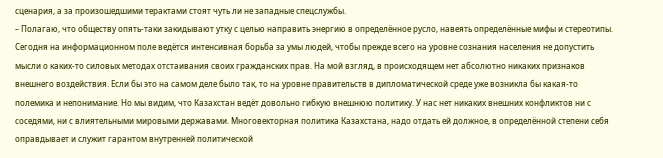сценария, а за произошедшими терактами стоят чуть ли не западные спецслужбы.
– Полагаю, что обществу опять-таки закидывают утку с целью направить энергию в определённое русло, навеять определённые мифы и стереотипы. Сегодня на информационном поле ведётся интенсивная борьба за умы людей, чтобы прежде всего на уровне сознания населения не допустить мысли о каких-то силовых методах отстаивания своих гражданских прав. На мой взгляд, в происходящем нет абсолютно никаких признаков внешнего воздействия. Если бы это на самом деле было так, то на уровне правительств в дипломатической среде уже возникла бы какая-то полемика и непонимание. Но мы видим, что Казахстан ведёт довольно гибкую внешнюю политику. У нас нет никаких внешних конфликтов ни с соседями, ни с влиятельными мировыми державами. Многовекторная политика Казахстана, надо отдать ей должное, в определённой степени себя оправдывает и служит гарантом внутренней политической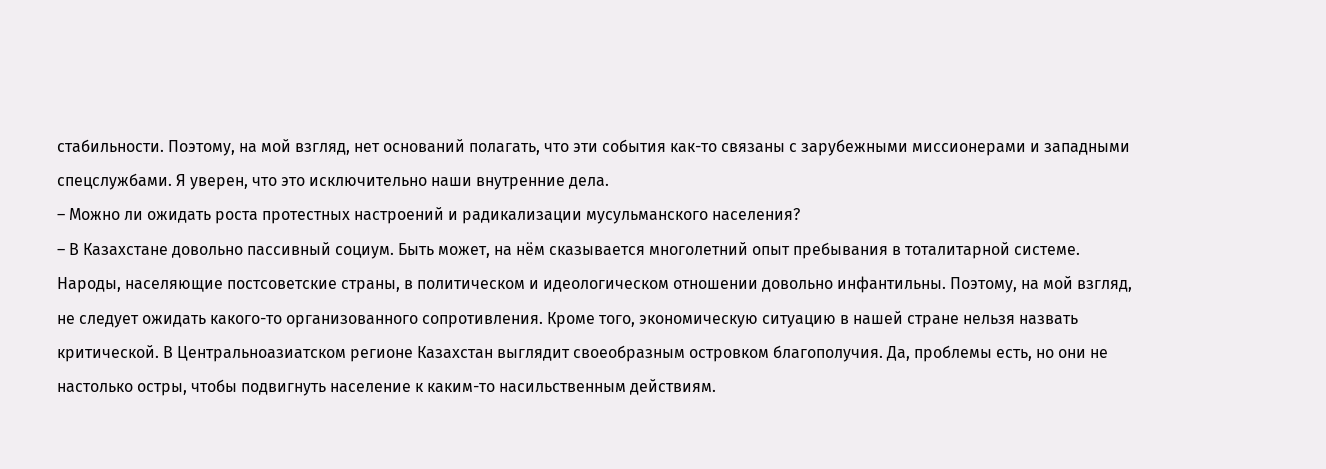стабильности. Поэтому, на мой взгляд, нет оснований полагать, что эти события как-то связаны с зарубежными миссионерами и западными спецслужбами. Я уверен, что это исключительно наши внутренние дела.
– Можно ли ожидать роста протестных настроений и радикализации мусульманского населения?
– В Казахстане довольно пассивный социум. Быть может, на нём сказывается многолетний опыт пребывания в тоталитарной системе. Народы, населяющие постсоветские страны, в политическом и идеологическом отношении довольно инфантильны. Поэтому, на мой взгляд, не следует ожидать какого-то организованного сопротивления. Кроме того, экономическую ситуацию в нашей стране нельзя назвать критической. В Центральноазиатском регионе Казахстан выглядит своеобразным островком благополучия. Да, проблемы есть, но они не настолько остры, чтобы подвигнуть население к каким-то насильственным действиям.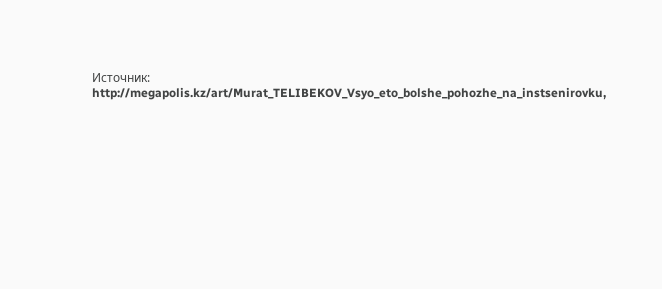Источник: http://megapolis.kz/art/Murat_TELIBEKOV_Vsyo_eto_bolshe_pohozhe_na_instsenirovku,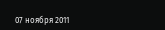07 ноября 2011